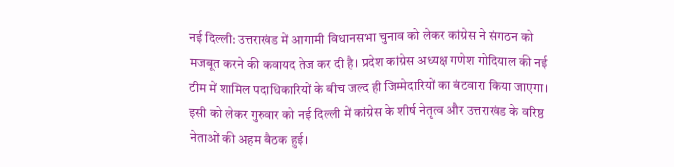नई दिल्ली: उत्तराखंड में आगामी विधानसभा चुनाव को लेकर कांग्रेस ने संगठन को मजबूत करने की कवायद तेज कर दी है। प्रदेश कांग्रेस अध्यक्ष गणेश गोदियाल की नई टीम में शामिल पदाधिकारियों के बीच जल्द ही जिम्मेदारियों का बंटवारा किया जाएगा। इसी को लेकर गुरुवार को नई दिल्ली में कांग्रेस के शीर्ष नेतृत्व और उत्तराखंड के वरिष्ठ नेताओं की अहम बैठक हुई।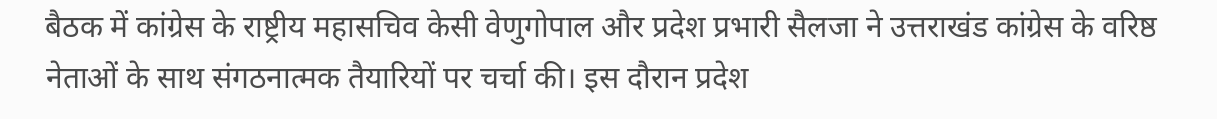बैठक में कांग्रेस के राष्ट्रीय महासचिव केसी वेणुगोपाल और प्रदेश प्रभारी सैलजा ने उत्तराखंड कांग्रेस के वरिष्ठ नेताओं के साथ संगठनात्मक तैयारियों पर चर्चा की। इस दौरान प्रदेश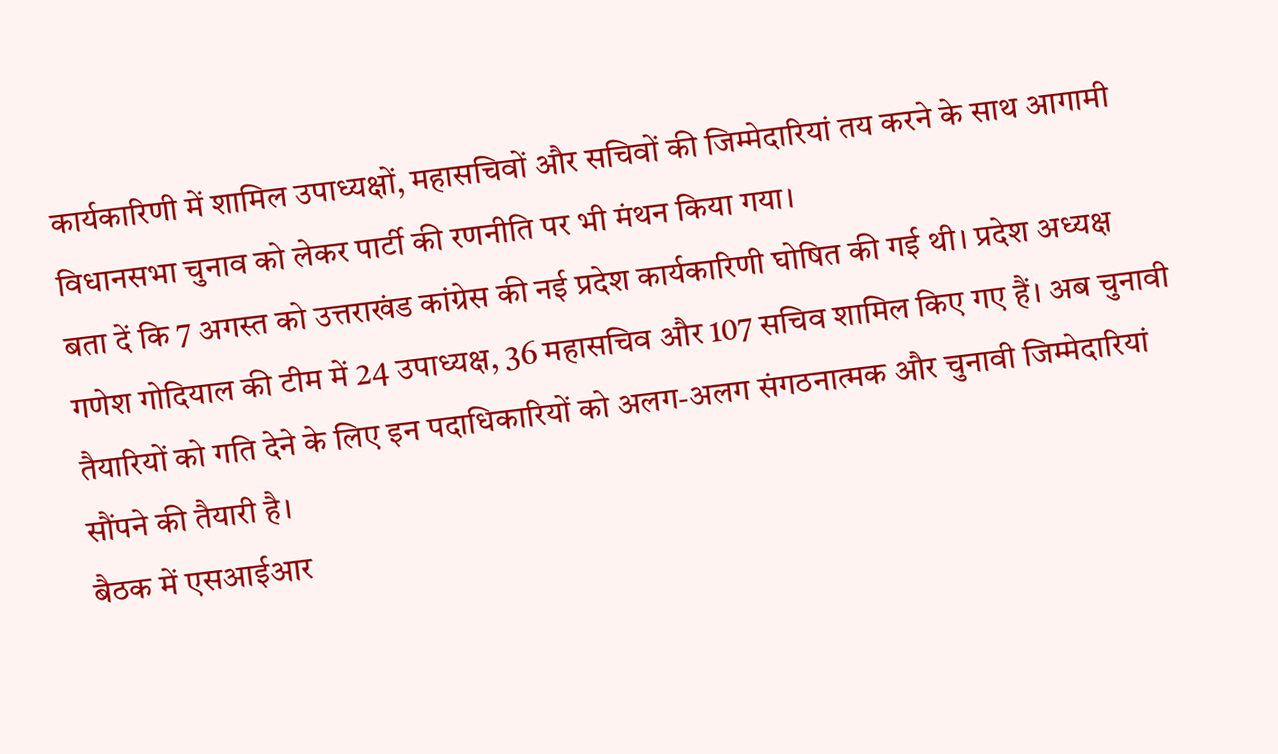कार्यकारिणी में शामिल उपाध्यक्षों, महासचिवों और सचिवों की जिम्मेदारियां तय करने के साथ आगामी विधानसभा चुनाव को लेकर पार्टी की रणनीति पर भी मंथन किया गया।
बता दें कि 7 अगस्त को उत्तराखंड कांग्रेस की नई प्रदेश कार्यकारिणी घोषित की गई थी। प्रदेश अध्यक्ष गणेश गोदियाल की टीम में 24 उपाध्यक्ष, 36 महासचिव और 107 सचिव शामिल किए गए हैं। अब चुनावी तैयारियों को गति देने के लिए इन पदाधिकारियों को अलग-अलग संगठनात्मक और चुनावी जिम्मेदारियां सौंपने की तैयारी है।
बैठक में एसआईआर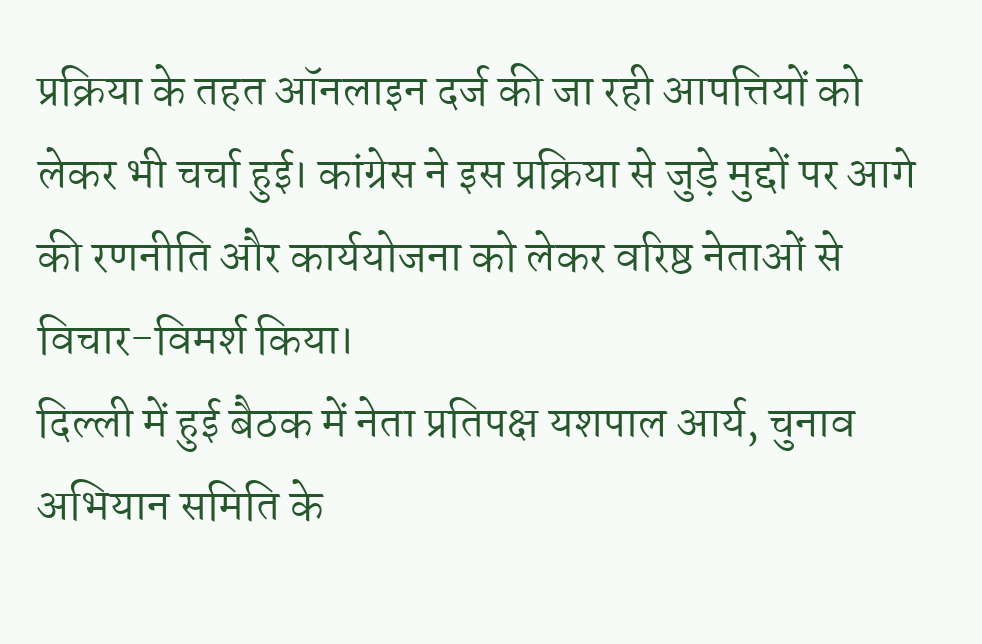प्रक्रिया के तहत ऑनलाइन दर्ज की जा रही आपत्तियों को लेकर भी चर्चा हुई। कांग्रेस ने इस प्रक्रिया से जुड़े मुद्दों पर आगे की रणनीति और कार्ययोजना को लेकर वरिष्ठ नेताओं से विचार-विमर्श किया।
दिल्ली में हुई बैठक में नेता प्रतिपक्ष यशपाल आर्य, चुनाव अभियान समिति के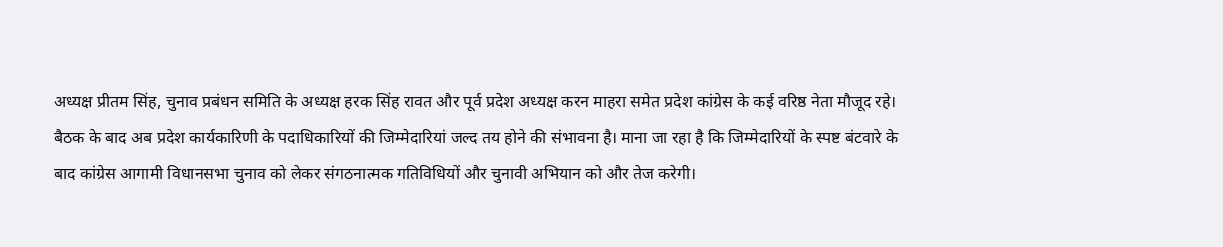अध्यक्ष प्रीतम सिंह, चुनाव प्रबंधन समिति के अध्यक्ष हरक सिंह रावत और पूर्व प्रदेश अध्यक्ष करन माहरा समेत प्रदेश कांग्रेस के कई वरिष्ठ नेता मौजूद रहे।
बैठक के बाद अब प्रदेश कार्यकारिणी के पदाधिकारियों की जिम्मेदारियां जल्द तय होने की संभावना है। माना जा रहा है कि जिम्मेदारियों के स्पष्ट बंटवारे के बाद कांग्रेस आगामी विधानसभा चुनाव को लेकर संगठनात्मक गतिविधियों और चुनावी अभियान को और तेज करेगी।